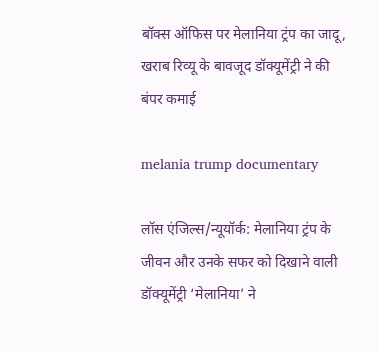बॉक्स ऑफिस पर मेलानिया ट्रंप का जादू, खराब रिव्यू के बावजूद डॉक्यूमेंट्री ने की बंपर कमाई

melania trump documentary

लॉस एंजिल्स/न्यूयॉर्क: मेलानिया ट्रंप के जीवन और उनके सफर को दिखाने वाली डॉक्यूमेंट्री ‘मेलानिया’ ने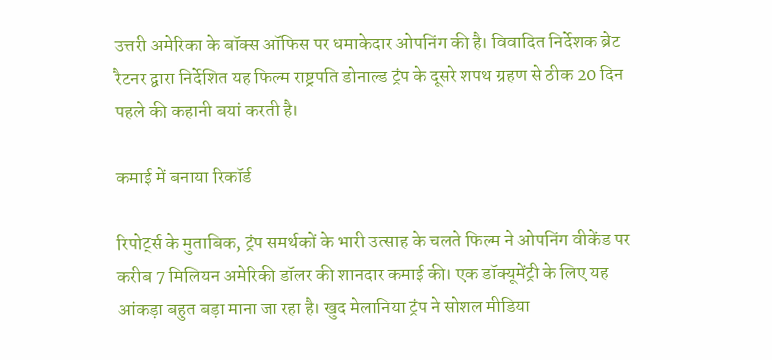उत्तरी अमेरिका के बॉक्स ऑफिस पर धमाकेदार ओपनिंग की है। विवादित निर्देशक ब्रेट रैटनर द्वारा निर्देशित यह फिल्म राष्ट्रपति डोनाल्ड ट्रंप के दूसरे शपथ ग्रहण से ठीक 20 दिन पहले की कहानी बयां करती है।

कमाई में बनाया रिकॉर्ड

रिपोर्ट्स के मुताबिक, ट्रंप समर्थकों के भारी उत्साह के चलते फिल्म ने ओपनिंग वीकेंड पर करीब 7 मिलियन अमेरिकी डॉलर की शानदार कमाई की। एक डॉक्यूमेंट्री के लिए यह आंकड़ा बहुत बड़ा माना जा रहा है। खुद मेलानिया ट्रंप ने सोशल मीडिया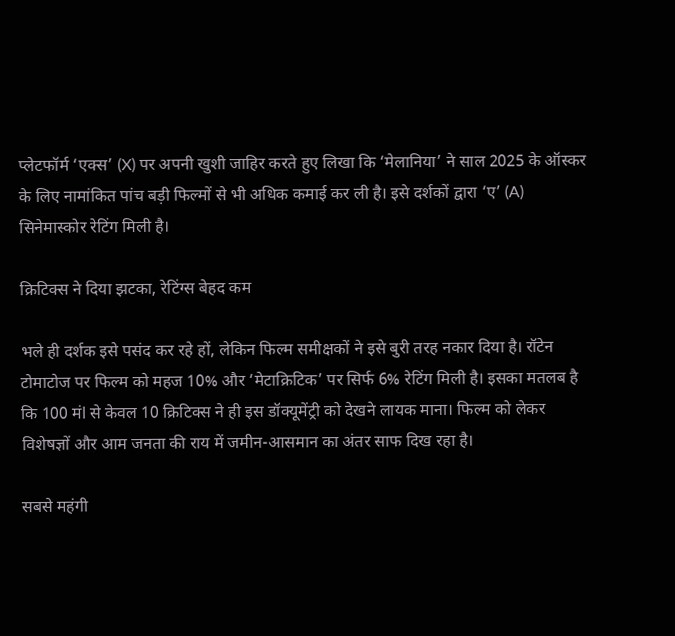प्लेटफॉर्म ‘एक्स’ (X) पर अपनी खुशी जाहिर करते हुए लिखा कि ‘मेलानिया’ ने साल 2025 के ऑस्कर के लिए नामांकित पांच बड़ी फिल्मों से भी अधिक कमाई कर ली है। इसे दर्शकों द्वारा ‘ए’ (A) सिनेमास्कोर रेटिंग मिली है।

क्रिटिक्स ने दिया झटका, रेटिंग्स बेहद कम

भले ही दर्शक इसे पसंद कर रहे हों, लेकिन फिल्म समीक्षकों ने इसे बुरी तरह नकार दिया है। रॉटेन टोमाटोज पर फिल्म को महज 10% और ‘मेटाक्रिटिक’ पर सिर्फ 6% रेटिंग मिली है। इसका मतलब है कि 100 मंl से केवल 10 क्रिटिक्स ने ही इस डॉक्यूमेंट्री को देखने लायक माना। फिल्म को लेकर विशेषज्ञों और आम जनता की राय में जमीन-आसमान का अंतर साफ दिख रहा है।

सबसे महंगी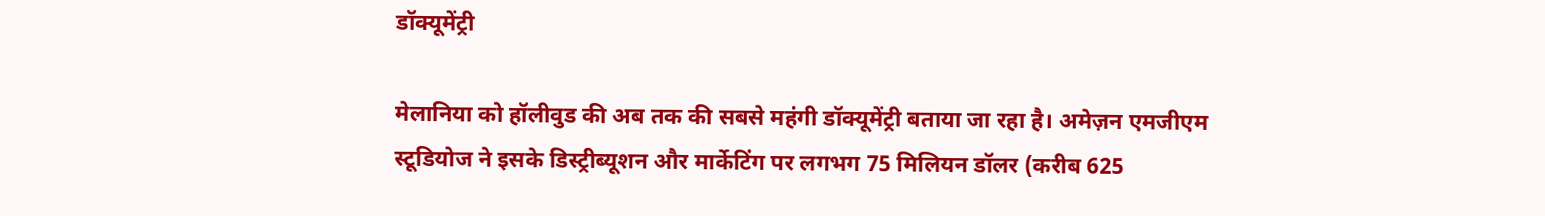डॉक्यूमेंट्री

मेलानिया को हॉलीवुड की अब तक की सबसे महंगी डॉक्यूमेंट्री बताया जा रहा है। अमेज़न एमजीएम स्टूडियोज ने इसके डिस्ट्रीब्यूशन और मार्केटिंग पर लगभग 75 मिलियन डॉलर (करीब 625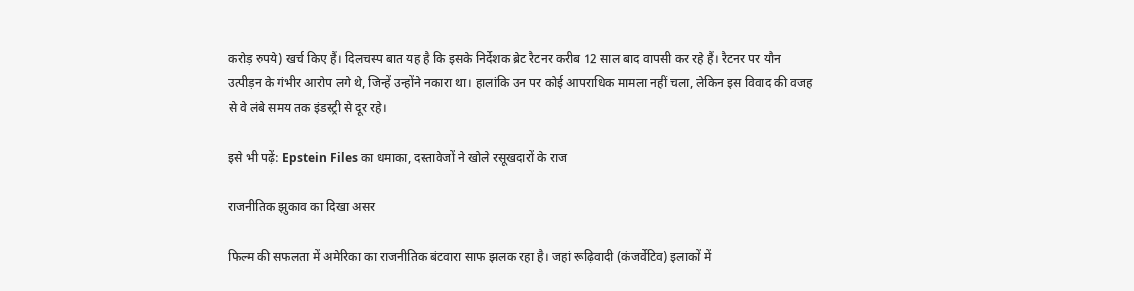करोड़ रुपये) खर्च किए हैं। दिलचस्प बात यह है कि इसके निर्देशक ब्रेट रैटनर करीब 12 साल बाद वापसी कर रहे हैं। रैटनर पर यौन उत्पीड़न के गंभीर आरोप लगे थे, जिन्हें उन्होंने नकारा था। हालांकि उन पर कोई आपराधिक मामला नहीं चला, लेकिन इस विवाद की वजह से वे लंबे समय तक इंडस्ट्री से दूर रहे।

इसे भी पढ़ें: Epstein Files का धमाका, दस्तावेजों ने खोले रसूखदारों के राज

राजनीतिक झुकाव का दिखा असर

फिल्म की सफलता में अमेरिका का राजनीतिक बंटवारा साफ झलक रहा है। जहां रूढ़िवादी (कंजर्वेटिव) इलाकों में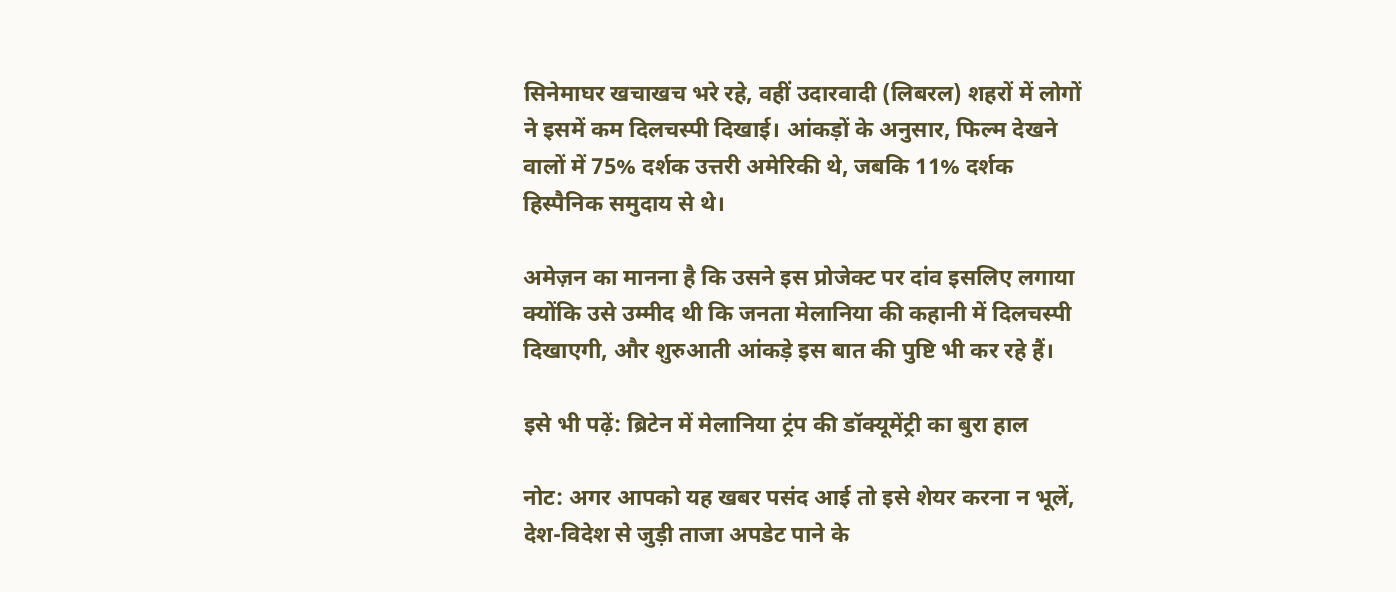सिनेमाघर खचाखच भरे रहे, वहीं उदारवादी (लिबरल) शहरों में लोगों ने इसमें कम दिलचस्पी दिखाई। आंकड़ों के अनुसार, फिल्म देखने वालों में 75% दर्शक उत्तरी अमेरिकी थे, जबकि 11% दर्शक हिस्पैनिक समुदाय से थे।

अमेज़न का मानना है कि उसने इस प्रोजेक्ट पर दांव इसलिए लगाया क्योंकि उसे उम्मीद थी कि जनता मेलानिया की कहानी में दिलचस्पी दिखाएगी, और शुरुआती आंकड़े इस बात की पुष्टि भी कर रहे हैं।

इसे भी पढ़ें: ब्रिटेन में मेलानिया ट्रंप की डॉक्यूमेंट्री का बुरा हाल

नोट: अगर आपको यह खबर पसंद आई तो इसे शेयर करना न भूलें, देश-विदेश से जुड़ी ताजा अपडेट पाने के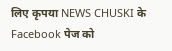लिए कृपया NEWS CHUSKI के Facebook पेज को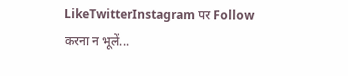LikeTwitterInstagram पर Follow करना न भूलें...